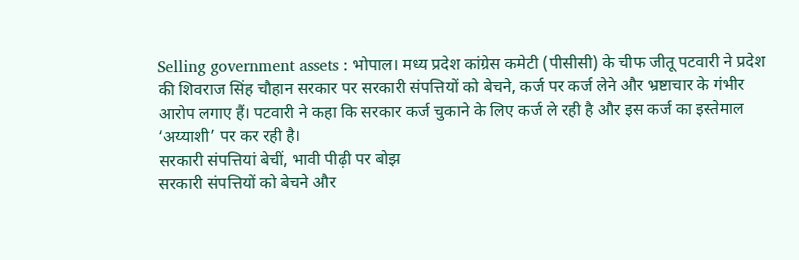Selling government assets : भोपाल। मध्य प्रदेश कांग्रेस कमेटी (पीसीसी) के चीफ जीतू पटवारी ने प्रदेश की शिवराज सिंह चौहान सरकार पर सरकारी संपत्तियों को बेचने, कर्ज पर कर्ज लेने और भ्रष्टाचार के गंभीर आरोप लगाए हैं। पटवारी ने कहा कि सरकार कर्ज चुकाने के लिए कर्ज ले रही है और इस कर्ज का इस्तेमाल ‘अय्याशी’ पर कर रही है।
सरकारी संपत्तियां बेचीं, भावी पीढ़ी पर बोझ
सरकारी संपत्तियों को बेचने और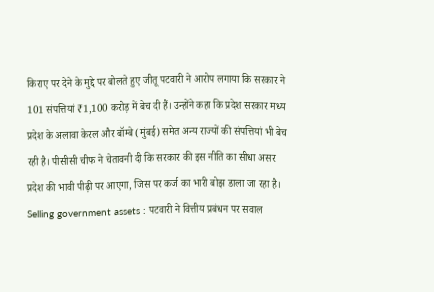किराए पर देने के मुद्दे पर बोलते हुए जीतू पटवारी ने आरोप लगाया कि सरकार ने 101 संपत्तियां ₹1,100 करोड़ में बेच दी हैं। उन्होंने कहा कि प्रदेश सरकार मध्य प्रदेश के अलावा केरल और बॉम्बे (मुंबई) समेत अन्य राज्यों की संपत्तियां भी बेच रही है। पीसीसी चीफ ने चेतावनी दी कि सरकार की इस नीति का सीधा असर प्रदेश की भावी पीढ़ी पर आएगा, जिस पर कर्ज का भारी बोझ डाला जा रहा है।
Selling government assets : पटवारी ने वित्तीय प्रबंधन पर सवाल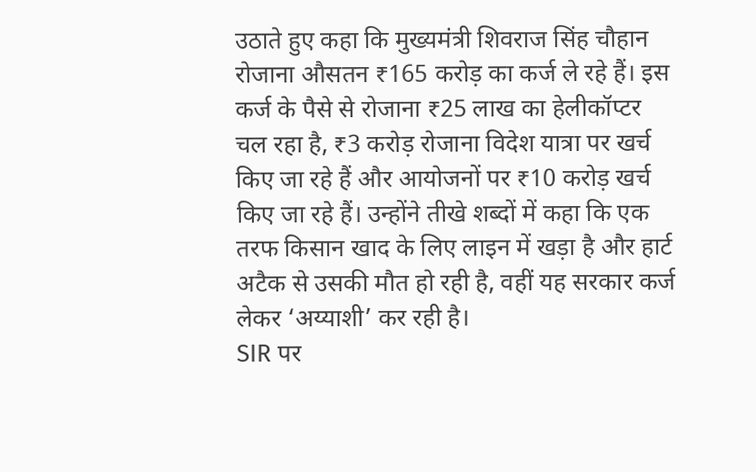उठाते हुए कहा कि मुख्यमंत्री शिवराज सिंह चौहान रोजाना औसतन ₹165 करोड़ का कर्ज ले रहे हैं। इस कर्ज के पैसे से रोजाना ₹25 लाख का हेलीकॉप्टर चल रहा है, ₹3 करोड़ रोजाना विदेश यात्रा पर खर्च किए जा रहे हैं और आयोजनों पर ₹10 करोड़ खर्च किए जा रहे हैं। उन्होंने तीखे शब्दों में कहा कि एक तरफ किसान खाद के लिए लाइन में खड़ा है और हार्ट अटैक से उसकी मौत हो रही है, वहीं यह सरकार कर्ज लेकर ‘अय्याशी’ कर रही है।
SIR पर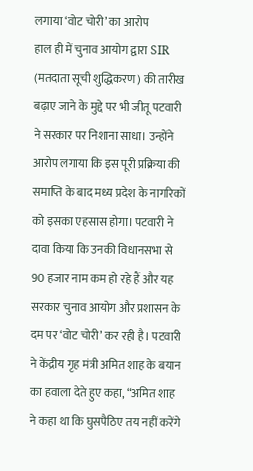लगाया ‘वोट चोरी’ का आरोप
हाल ही में चुनाव आयोग द्वारा SIR (मतदाता सूची शुद्धिकरण) की तारीख बढ़ाए जाने के मुद्दे पर भी जीतू पटवारी ने सरकार पर निशाना साधा। उन्होंने आरोप लगाया कि इस पूरी प्रक्रिया की समाप्ति के बाद मध्य प्रदेश के नागरिकों को इसका एहसास होगा। पटवारी ने दावा किया कि उनकी विधानसभा से 90 हजार नाम कम हो रहे हैं और यह सरकार चुनाव आयोग और प्रशासन के दम पर ‘वोट चोरी’ कर रही है। पटवारी ने केंद्रीय गृह मंत्री अमित शाह के बयान का हवाला देते हुए कहा, “अमित शाह ने कहा था कि घुसपैठिए तय नहीं करेंगे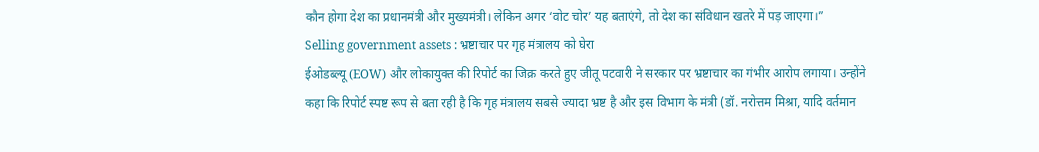कौन होगा देश का प्रधानमंत्री और मुख्यमंत्री। लेकिन अगर ‘वोट चोर’ यह बताएंगे, तो देश का संविधान खतरे में पड़ जाएगा।”
Selling government assets : भ्रष्टाचार पर गृह मंत्रालय को घेरा
ईओडब्ल्यू (EOW) और लोकायुक्त की रिपोर्ट का जिक्र करते हुए जीतू पटवारी ने सरकार पर भ्रष्टाचार का गंभीर आरोप लगाया। उन्होंने कहा कि रिपोर्ट स्पष्ट रूप से बता रही है कि गृह मंत्रालय सबसे ज्यादा भ्रष्ट है और इस विभाग के मंत्री (डॉ. नरोत्तम मिश्रा, यादि वर्तमान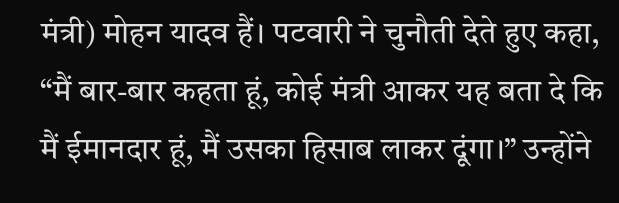मंत्री) मोहन यादव हैं। पटवारी ने चुनौती देते हुए कहा, “मैं बार-बार कहता हूं, कोई मंत्री आकर यह बता दे कि मैं ईमानदार हूं, मैं उसका हिसाब लाकर दूंगा।” उन्होंने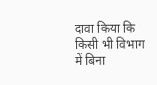दावा किया कि किसी भी विभाग में बिना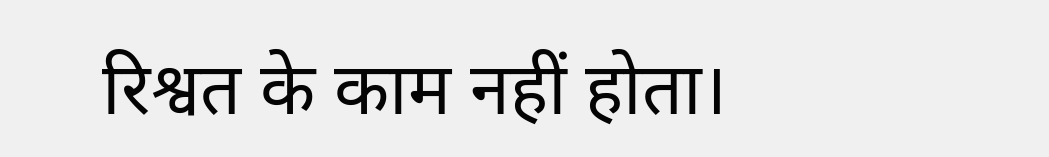रिश्वत के काम नहीं होता।